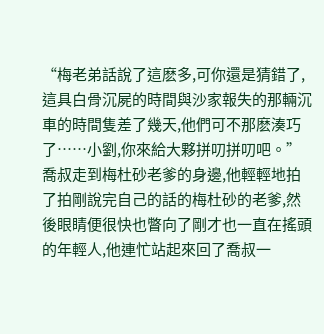“梅老弟話說了這麽多,可你還是猜錯了,這具白骨沉屍的時間與沙家報失的那輛沉車的時間隻差了幾天,他們可不那麽湊巧了……小劉,你來給大夥拼叨拼叨吧。”
喬叔走到梅杜砂老爹的身邊,他輕輕地拍了拍剛說完自己的話的梅杜砂的老爹,然後眼睛便很快也瞥向了剛才也一直在搖頭的年輕人,他連忙站起來回了喬叔一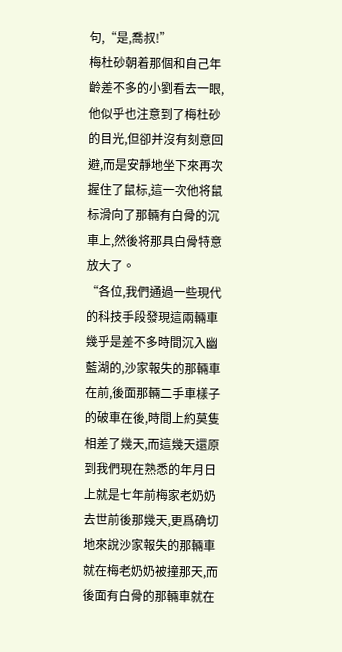句,“是,喬叔!”
梅杜砂朝着那個和自己年齡差不多的小劉看去一眼,他似乎也注意到了梅杜砂的目光,但卻并沒有刻意回避,而是安靜地坐下來再次握住了鼠标,這一次他将鼠标滑向了那輛有白骨的沉車上,然後将那具白骨特意放大了。
“各位,我們通過一些現代的科技手段發現這兩輛車幾乎是差不多時間沉入幽藍湖的,沙家報失的那輛車在前,後面那輛二手車樣子的破車在後,時間上約莫隻相差了幾天,而這幾天還原到我們現在熟悉的年月日上就是七年前梅家老奶奶去世前後那幾天,更爲确切地來說沙家報失的那輛車就在梅老奶奶被撞那天,而後面有白骨的那輛車就在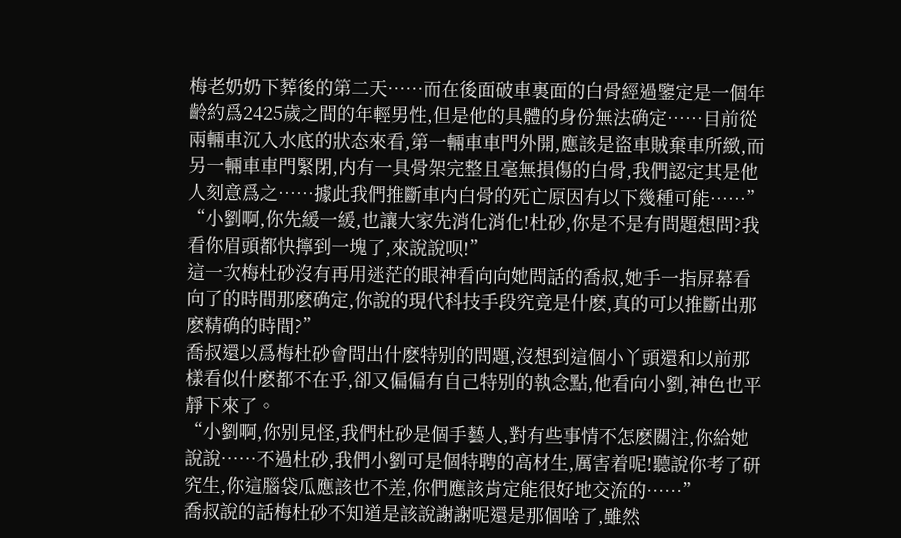梅老奶奶下葬後的第二天……而在後面破車裏面的白骨經過鑒定是一個年齡約爲2425歲之間的年輕男性,但是他的具體的身份無法确定……目前從兩輛車沉入水底的狀态來看,第一輛車車門外開,應該是盜車賊棄車所緻,而另一輛車車門緊閉,内有一具骨架完整且毫無損傷的白骨,我們認定其是他人刻意爲之……據此我們推斷車内白骨的死亡原因有以下幾種可能……”
“小劉啊,你先緩一緩,也讓大家先消化消化!杜砂,你是不是有問題想問?我看你眉頭都快擰到一塊了,來說說呗!”
這一次梅杜砂沒有再用迷茫的眼神看向向她問話的喬叔,她手一指屏幕看向了的時間那麽确定,你說的現代科技手段究竟是什麽,真的可以推斷出那麽精确的時間?”
喬叔還以爲梅杜砂會問出什麽特别的問題,沒想到這個小丫頭還和以前那樣看似什麽都不在乎,卻又偏偏有自己特别的執念點,他看向小劉,神色也平靜下來了。
“小劉啊,你别見怪,我們杜砂是個手藝人,對有些事情不怎麽關注,你給她說說……不過杜砂,我們小劉可是個特聘的高材生,厲害着呢!聽說你考了研究生,你這腦袋瓜應該也不差,你們應該肯定能很好地交流的……”
喬叔說的話梅杜砂不知道是該說謝謝呢還是那個啥了,雖然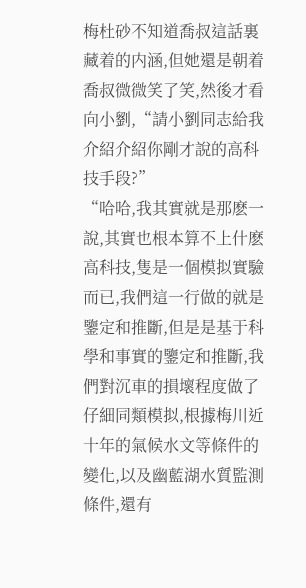梅杜砂不知道喬叔這話裏藏着的内涵,但她還是朝着喬叔微微笑了笑,然後才看向小劉,“請小劉同志給我介紹介紹你剛才說的高科技手段?”
“哈哈,我其實就是那麽一說,其實也根本算不上什麽高科技,隻是一個模拟實驗而已,我們這一行做的就是鑒定和推斷,但是是基于科學和事實的鑒定和推斷,我們對沉車的損壞程度做了仔細同類模拟,根據梅川近十年的氣候水文等條件的變化,以及幽藍湖水質監測條件,還有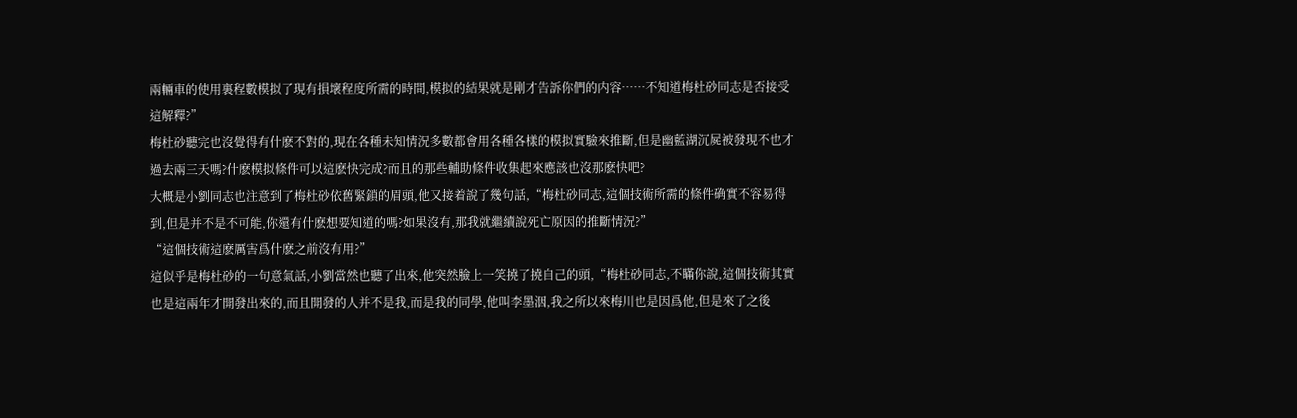兩輛車的使用裏程數模拟了現有損壞程度所需的時間,模拟的結果就是剛才告訴你們的内容……不知道梅杜砂同志是否接受這解釋?”
梅杜砂聽完也沒覺得有什麽不對的,現在各種未知情況多數都會用各種各樣的模拟實驗來推斷,但是幽藍湖沉屍被發現不也才過去兩三天嗎?什麽模拟條件可以這麽快完成?而且的那些輔助條件收集起來應該也沒那麽快吧?
大概是小劉同志也注意到了梅杜砂依舊緊鎖的眉頭,他又接着說了幾句話,“梅杜砂同志,這個技術所需的條件确實不容易得到,但是并不是不可能,你還有什麽想要知道的嗎?如果沒有,那我就繼續說死亡原因的推斷情況?”
“這個技術這麽厲害爲什麽之前沒有用?”
這似乎是梅杜砂的一句意氣話,小劉當然也聽了出來,他突然臉上一笑撓了撓自己的頭,“梅杜砂同志,不瞞你說,這個技術其實也是這兩年才開發出來的,而且開發的人并不是我,而是我的同學,他叫李墨洇,我之所以來梅川也是因爲他,但是來了之後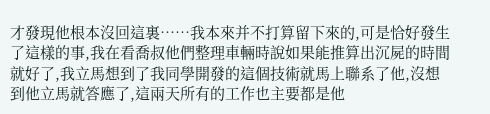才發現他根本沒回這裏……我本來并不打算留下來的,可是恰好發生了這樣的事,我在看喬叔他們整理車輛時說如果能推算出沉屍的時間就好了,我立馬想到了我同學開發的這個技術就馬上聯系了他,沒想到他立馬就答應了,這兩天所有的工作也主要都是他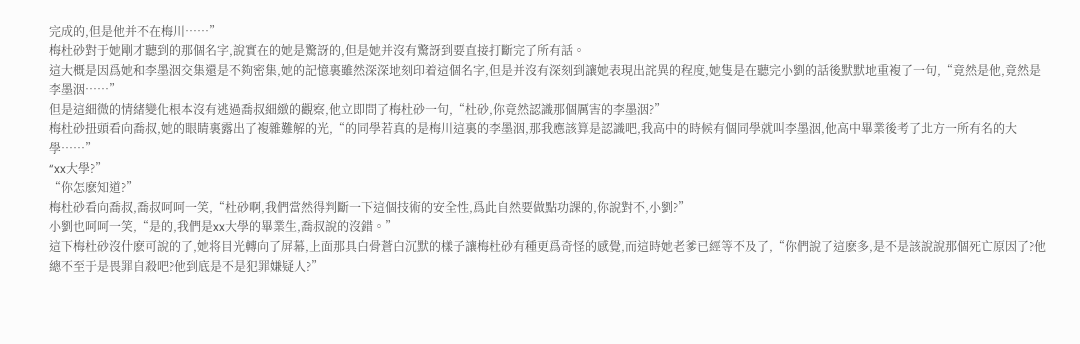完成的,但是他并不在梅川……”
梅杜砂對于她剛才聽到的那個名字,說實在的她是驚訝的,但是她并沒有驚訝到要直接打斷完了所有話。
這大概是因爲她和李墨洇交集還是不夠密集,她的記憶裏雖然深深地刻印着這個名字,但是并沒有深刻到讓她表現出詫異的程度,她隻是在聽完小劉的話後默默地重複了一句,“竟然是他,竟然是李墨洇……”
但是這細微的情緒變化根本沒有逃過喬叔細緻的觀察,他立即問了梅杜砂一句,“杜砂,你竟然認識那個厲害的李墨洇?”
梅杜砂扭頭看向喬叔,她的眼睛裏露出了複雜難解的光,“的同學若真的是梅川這裏的李墨洇,那我應該算是認識吧,我高中的時候有個同學就叫李墨洇,他高中畢業後考了北方一所有名的大學……”
“xx大學?”
“你怎麽知道?”
梅杜砂看向喬叔,喬叔呵呵一笑,“杜砂啊,我們當然得判斷一下這個技術的安全性,爲此自然要做點功課的,你說對不,小劉?”
小劉也呵呵一笑,“是的,我們是xx大學的畢業生,喬叔說的沒錯。”
這下梅杜砂沒什麽可說的了,她将目光轉向了屏幕,上面那具白骨蒼白沉默的樣子讓梅杜砂有種更爲奇怪的感覺,而這時她老爹已經等不及了,“你們說了這麽多,是不是該說說那個死亡原因了?他總不至于是畏罪自殺吧?他到底是不是犯罪嫌疑人?”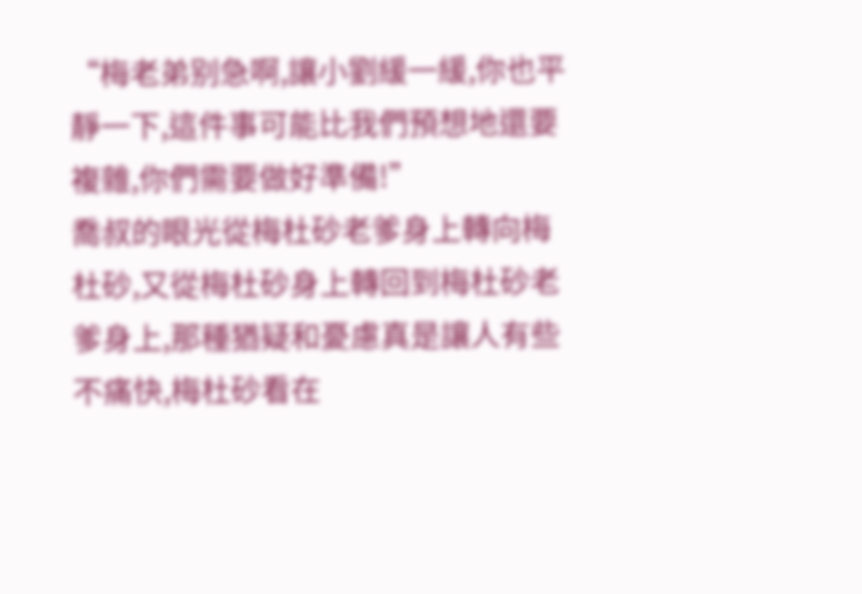“梅老弟别急啊,讓小劉緩一緩,你也平靜一下,這件事可能比我們預想地還要複雜,你們需要做好準備!”
喬叔的眼光從梅杜砂老爹身上轉向梅杜砂,又從梅杜砂身上轉回到梅杜砂老爹身上,那種猶疑和憂慮真是讓人有些不痛快,梅杜砂看在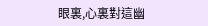眼裏,心裏對這幽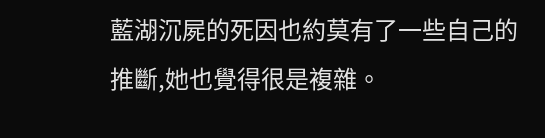藍湖沉屍的死因也約莫有了一些自己的推斷,她也覺得很是複雜。